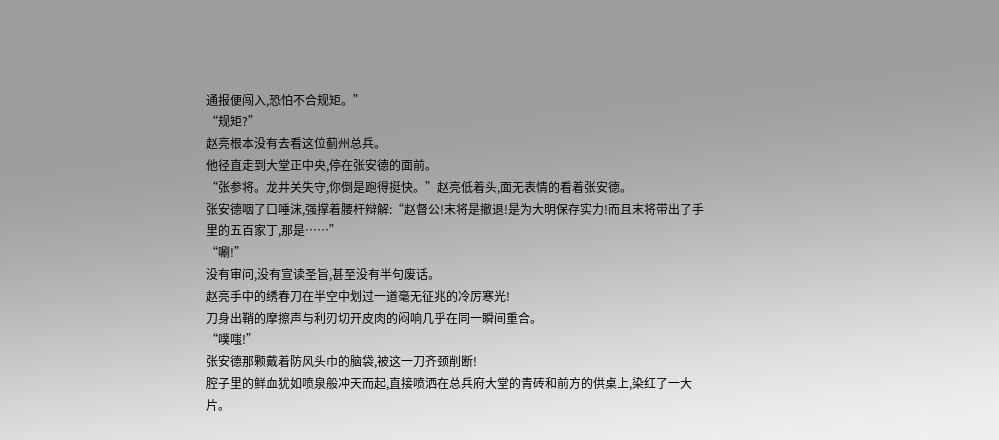通报便闯入,恐怕不合规矩。”
“规矩?”
赵亮根本没有去看这位蓟州总兵。
他径直走到大堂正中央,停在张安德的面前。
“张参将。龙井关失守,你倒是跑得挺快。”赵亮低着头,面无表情的看着张安德。
张安德咽了口唾沫,强撑着腰杆辩解:“赵督公!末将是撤退!是为大明保存实力!而且末将带出了手里的五百家丁,那是……”
“唰!”
没有审问,没有宣读圣旨,甚至没有半句废话。
赵亮手中的绣春刀在半空中划过一道毫无征兆的冷厉寒光!
刀身出鞘的摩擦声与利刃切开皮肉的闷响几乎在同一瞬间重合。
“噗嗤!”
张安德那颗戴着防风头巾的脑袋,被这一刀齐颈削断!
腔子里的鲜血犹如喷泉般冲天而起,直接喷洒在总兵府大堂的青砖和前方的供桌上,染红了一大片。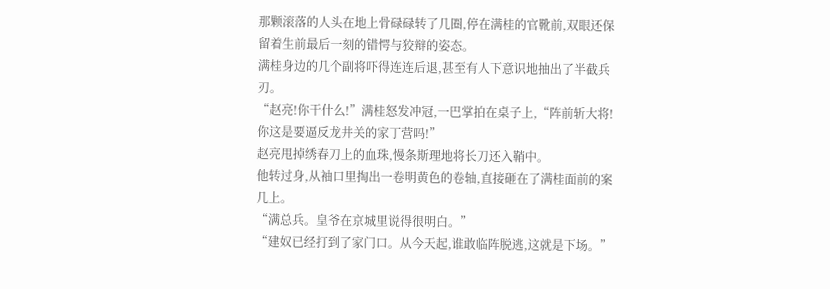那颗滚落的人头在地上骨碌碌转了几圈,停在满桂的官靴前,双眼还保留着生前最后一刻的错愕与狡辩的姿态。
满桂身边的几个副将吓得连连后退,甚至有人下意识地抽出了半截兵刃。
“赵亮!你干什么!”满桂怒发冲冠,一巴掌拍在桌子上,“阵前斩大将!你这是要逼反龙井关的家丁营吗!”
赵亮甩掉绣春刀上的血珠,慢条斯理地将长刀还入鞘中。
他转过身,从袖口里掏出一卷明黄色的卷轴,直接砸在了满桂面前的案几上。
“满总兵。皇爷在京城里说得很明白。”
“建奴已经打到了家门口。从今天起,谁敢临阵脱逃,这就是下场。”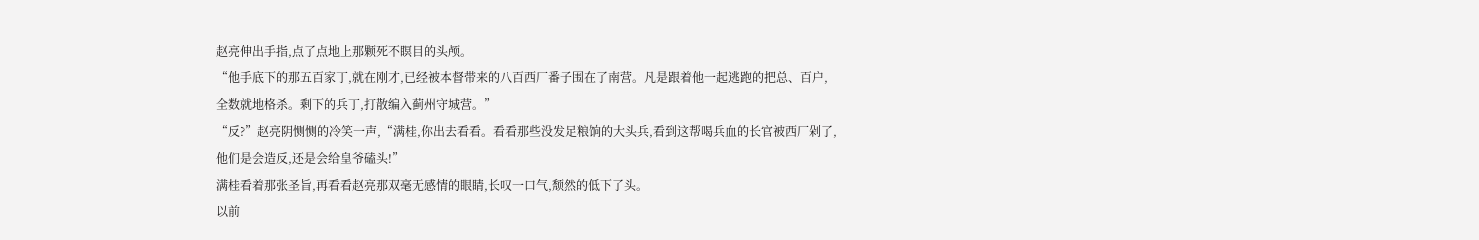赵亮伸出手指,点了点地上那颗死不瞑目的头颅。
“他手底下的那五百家丁,就在刚才,已经被本督带来的八百西厂番子围在了南营。凡是跟着他一起逃跑的把总、百户,全数就地格杀。剩下的兵丁,打散编入蓟州守城营。”
“反?”赵亮阴恻恻的冷笑一声,“满桂,你出去看看。看看那些没发足粮饷的大头兵,看到这帮喝兵血的长官被西厂剁了,他们是会造反,还是会给皇爷磕头!”
满桂看着那张圣旨,再看看赵亮那双毫无感情的眼睛,长叹一口气,颓然的低下了头。
以前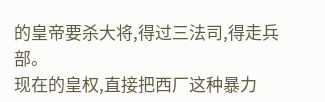的皇帝要杀大将,得过三法司,得走兵部。
现在的皇权,直接把西厂这种暴力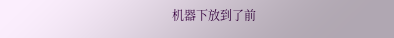机器下放到了前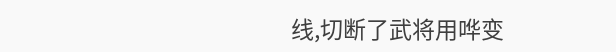线,切断了武将用哗变